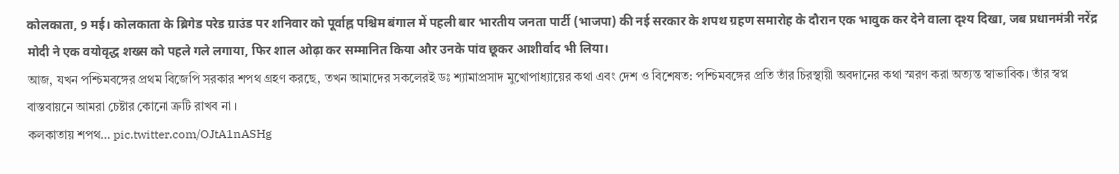कोलकाता, 9 मई। कोलकाता के ब्रिगेड परेड ग्राउंड पर शनिवार को पूर्वाह्न पश्चिम बंगाल में पहली बार भारतीय जनता पार्टी (भाजपा) की नई सरकार के शपथ ग्रहण समारोह के दौरान एक भावुक कर देने वाला दृश्य दिखा, जब प्रधानमंत्री नरेंद्र मोदी ने एक वयोवृद्ध शख्स को पहले गले लगाया, फिर शाल ओढ़ा कर सम्मानित किया और उनके पांव छूकर आशीर्वाद भी लिया।
আজ, যখন পশ্চিমবঙ্গের প্রথম বিজেপি সরকার শপথ গ্রহণ করছে, তখন আমাদের সকলেরই ডঃ শ্যামাপ্রসাদ মুখোপাধ্যায়ের কথা এবং দেশ ও বিশেষত: পশ্চিমবঙ্গের প্রতি তাঁর চিরস্থায়ী অবদানের কথা স্মরণ করা অত্যন্ত স্বাভাবিক। তাঁর স্বপ্ন বাস্তবায়নে আমরা চেষ্টার কোনো ত্রুটি রাখব না ।
কলকাতায় শপথ… pic.twitter.com/OJtA1nASHg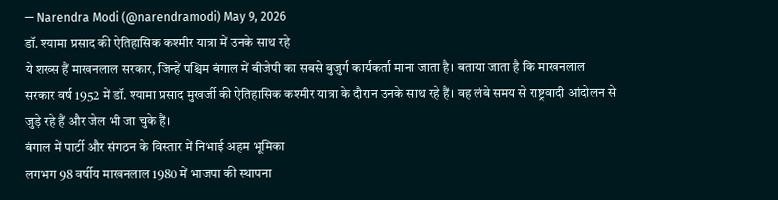— Narendra Modi (@narendramodi) May 9, 2026
डॉ. श्यामा प्रसाद की ऐतिहासिक कश्मीर यात्रा में उनके साथ रहे
ये शख्स हैं माखनलाल सरकार, जिन्हें पश्चिम बंगाल में बीजेपी का सबसे बुजुर्ग कार्यकर्ता माना जाता है। बताया जाता है कि माखनलाल सरकार वर्ष 1952 में डॉ. श्यामा प्रसाद मुखर्जी की ऐतिहासिक कश्मीर यात्रा के दौरान उनके साथ रहे हैं। वह लंबे समय से राष्ट्रवादी आंदोलन से जुड़े रहे हैं और जेल भी जा चुके हैं।
बंगाल में पार्टी और संगठन के विस्तार में निभाई अहम भूमिका
लगभग 98 वर्षीय माखनलाल 1980 में भाजपा की स्थापना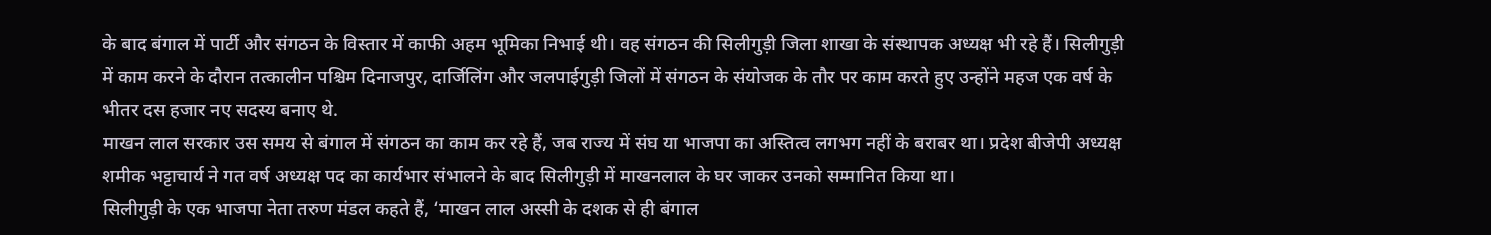के बाद बंगाल में पार्टी और संगठन के विस्तार में काफी अहम भूमिका निभाई थी। वह संगठन की सिलीगुड़ी जिला शाखा के संस्थापक अध्यक्ष भी रहे हैं। सिलीगुड़ी में काम करने के दौरान तत्कालीन पश्चिम दिनाजपुर, दार्जिलिंग और जलपाईगुड़ी जिलों में संगठन के संयोजक के तौर पर काम करते हुए उन्होंने महज एक वर्ष के भीतर दस हजार नए सदस्य बनाए थे.
माखन लाल सरकार उस समय से बंगाल में संगठन का काम कर रहे हैं, जब राज्य में संघ या भाजपा का अस्तित्व लगभग नहीं के बराबर था। प्रदेश बीजेपी अध्यक्ष शमीक भट्टाचार्य ने गत वर्ष अध्यक्ष पद का कार्यभार संभालने के बाद सिलीगुड़ी में माखनलाल के घर जाकर उनको सम्मानित किया था।
सिलीगुड़ी के एक भाजपा नेता तरुण मंडल कहते हैं, ‘माखन लाल अस्सी के दशक से ही बंगाल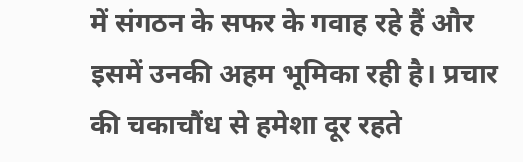में संगठन के सफर के गवाह रहे हैं और इसमें उनकी अहम भूमिका रही है। प्रचार की चकाचौंध से हमेशा दूर रहते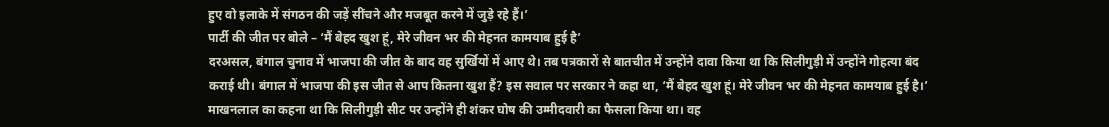हुए वो इलाके में संगठन की जड़ें सींचने और मजबूत करने में जुड़े रहे हैं।’
पार्टी की जीत पर बोले – ‘मैं बेहद खुश हूं, मेरे जीवन भर की मेहनत कामयाब हुई है’
दरअसल, बंगाल चुनाव में भाजपा की जीत के बाद वह सुर्खियों में आए थे। तब पत्रकारों से बातचीत में उन्होंने दावा किया था कि सिलीगुड़ी में उन्होंने गोहत्या बंद कराई थी। बंगाल में भाजपा की इस जीत से आप कितना खुश हैं? इस सवाल पर सरकार ने कहा था, ‘मैं बेहद खुश हूं। मेरे जीवन भर की मेहनत कामयाब हुई है।’
माखनलाल का कहना था कि सिलीगुड़ी सीट पर उन्होंने ही शंकर घोष की उम्मीदवारी का फैसला किया था। वह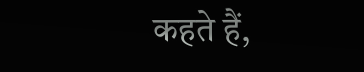कहते हैं,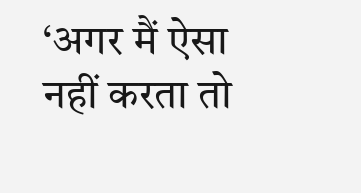‘अगर मैं ऐसा नहीं करता तो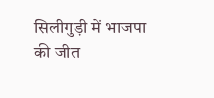सिलीगुड़ी में भाजपा की जीत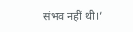संभव नहीं थी।’